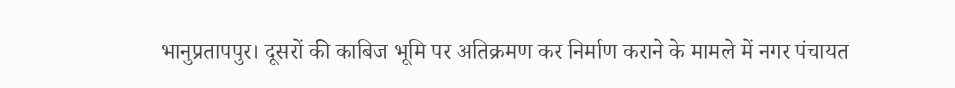भानुप्रतापपुर। दूसरों की काबिज भूमि पर अतिक्रमण कर निर्माण कराने के मामले में नगर पंचायत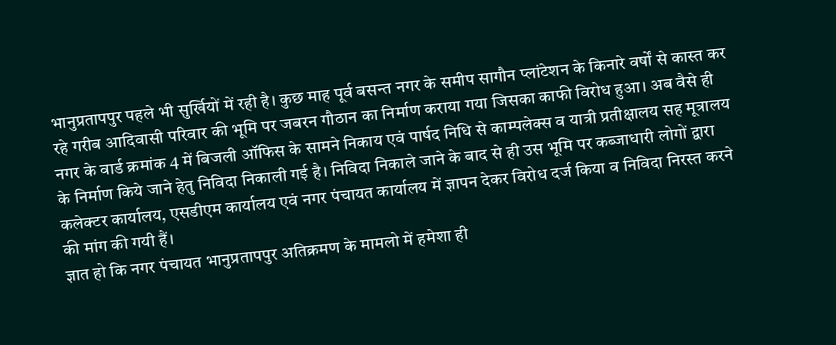भानुप्रतापपुर पहले भी सुर्खियों में रही है। कुछ माह पूर्व बसन्त नगर के समीप सागौन प्लांटेशन के किनारे वर्षों से कास्त कर रहे गरीब आदिवासी परिवार की भूमि पर जबरन गौठान का निर्माण कराया गया जिसका काफी विरोध हुआ। अब वैसे ही नगर के वार्ड क्रमांक 4 में बिजली ऑफिस के सामने निकाय एवं पार्षद निधि से काम्पलेक्स व यात्री प्रतीक्षालय सह मूत्रालय के निर्माण किये जाने हेतु निविदा निकाली गई है। निविदा निकाले जाने के बाद से ही उस भूमि पर कब्जाधारी लोगों द्वारा कलेक्टर कार्यालय, एसडीएम कार्यालय एवं नगर पंचायत कार्यालय में ज्ञापन देकर विरोध दर्ज किया व निविदा निरस्त करने की मांग की गयी हैं।
ज्ञात हो कि नगर पंचायत भानुप्रतापपुर अतिक्रमण के मामलो में हमेशा ही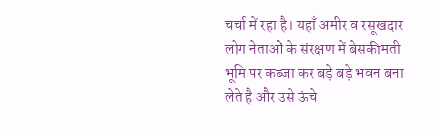चर्चा में रहा है। यहाँ अमीर व रसूखदार लोग नेताओं के संरक्षण में बेसकीमती भूमि पर कब्जा कर बड़े बड़े भवन बना लेते है और उसे ऊंचे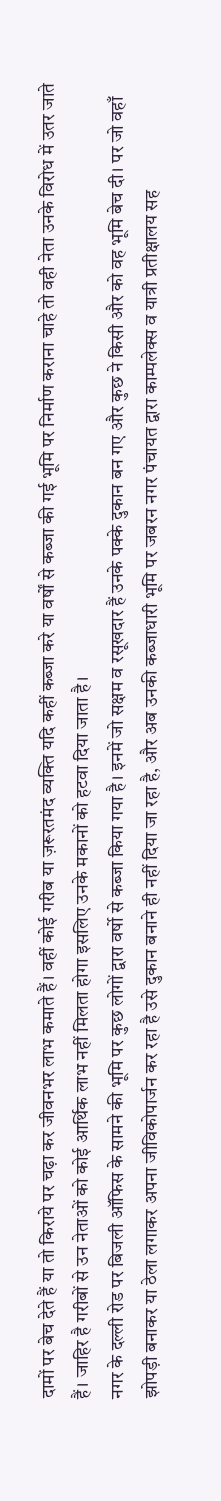दामों पर बेच देते हैं या तो किराये पर चढ़ा कर जीवनभर लाभ कमाते हैं। वहीं कोई गरीब या ज़रूरतमंद व्यक्ति यदि कहीं कब्जा करे या वर्षों से कब्जा की गई भूमि पर निर्माण कराना चाहे तो वही नेता उनके विरोध में उतर जाते हैं। जाहिर है गरीबों से उन नेताओं को कोई आर्थिक लाभ नहीं मिलता होगा इसलिए उनके मकानों को हटवा दिया जाता है।
नगर के दल्ली रोड पर बिजली ऑफिस के सामने की भूमि पर कुछ लोगों द्वारा वर्षो से कब्जा किया गया है। इनमें जो सक्षम व रसूखदार हैं उनके पक्के दुकान बन गए और कुछ ने किसी और को वह भूमि बेच दी। पर जो वहाँ झोपड़ी बनाकर या ठेला लगाकर अपना जीविकोपार्जन कर रहा है उसे दुकान बनाने ही नहीं दिया जा रहा है, और अब उनकी कब्जाधारी भूमि पर जबरन नगर पंचायत द्वारा काम्पलेक्स व यात्री प्रतीक्षालय सह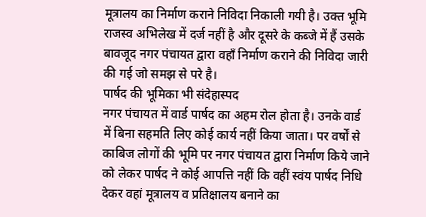मूत्रालय का निर्माण कराने निविदा निकाली गयी है। उक्त भूमि राजस्व अभिलेख में दर्ज नहीं है और दूसरे के कब्जे में हैं उसके बावजूद नगर पंचायत द्वारा वहाँ निर्माण कराने की निविदा जारी की गई जो समझ से परे है।
पार्षद की भूमिका भी संदेहास्पद
नगर पंचायत में वार्ड पार्षद का अहम रोल होता है। उनके वार्ड में बिना सहमति लिए कोई कार्य नहीं किया जाता। पर वर्षों से काबिज लोगों की भूमि पर नगर पंचायत द्वारा निर्माण किये जाने को लेकर पार्षद ने कोई आपत्ति नहीं कि वहीं स्वंय पार्षद निधि देकर वहां मूत्रालय व प्रतिक्षालय बनाने का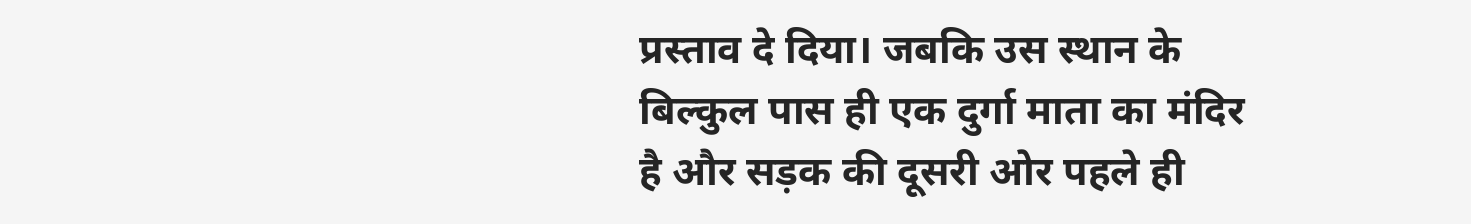प्रस्ताव दे दिया। जबकि उस स्थान के बिल्कुल पास ही एक दुर्गा माता का मंदिर है और सड़क की दूसरी ओर पहले ही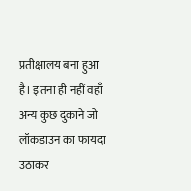प्रतीक्षालय बना हुआ है। इतना ही नहीं वहाँ अन्य कुछ दुकाने जो लॉकडाउन का फायदा उठाकर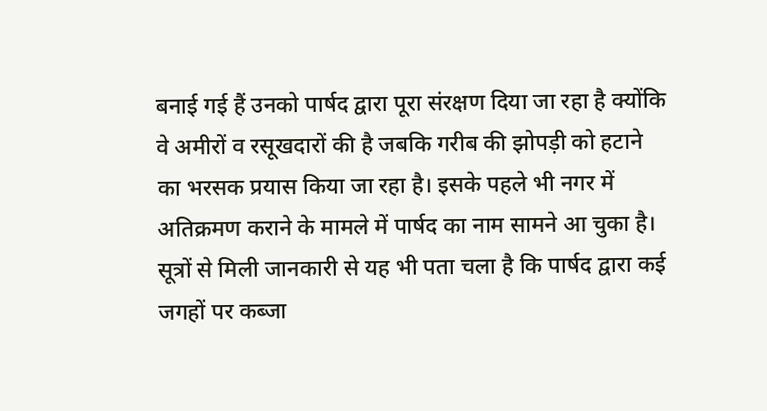बनाई गई हैं उनको पार्षद द्वारा पूरा संरक्षण दिया जा रहा है क्योंकि वे अमीरों व रसूखदारों की है जबकि गरीब की झोपड़ी को हटाने का भरसक प्रयास किया जा रहा है। इसके पहले भी नगर में अतिक्रमण कराने के मामले में पार्षद का नाम सामने आ चुका है। सूत्रों से मिली जानकारी से यह भी पता चला है कि पार्षद द्वारा कई जगहों पर कब्जा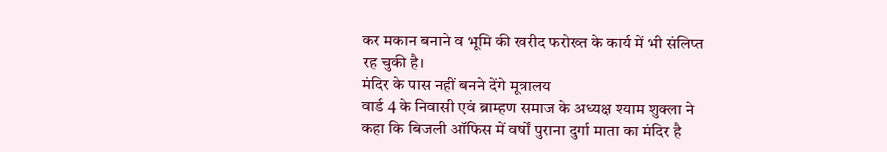कर मकान बनाने व भूमि की खरीद फरोख्त के कार्य में भी संलिप्त रह चुकी है।
मंदिर के पास नहीं बनने देंगे मूत्रालय
वार्ड 4 के निवासी एवं ब्राम्हण समाज के अध्यक्ष श्याम शुक्ला ने कहा कि बिजली ऑफिस में वर्षों पुराना दुर्गा माता का मंदिर है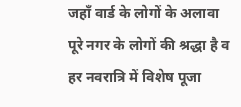जहाँ वार्ड के लोगों के अलावा पूरे नगर के लोगों की श्रद्धा है व हर नवरात्रि में विशेष पूजा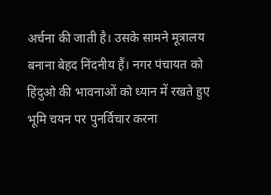अर्चना की जाती है। उसके सामने मूत्रालय बनाना बेहद निंदनीय हैं। नगर पंचायत को हिंदुओ की भावनाओं को ध्यान में रखते हुए भूमि चयन पर पुनर्विचार करना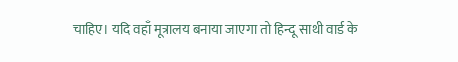चाहिए। यदि वहाँ मूत्रालय बनाया जाएगा तो हिन्दू साथी वार्ड के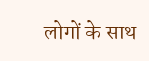लोगों के साथ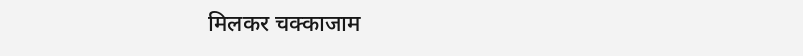मिलकर चक्काजाम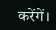करेंगें।